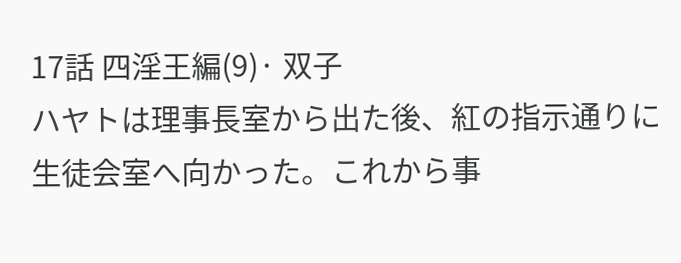17話 四淫王編(9)· 双子
ハヤトは理事長室から出た後、紅の指示通りに生徒会室へ向かった。これから事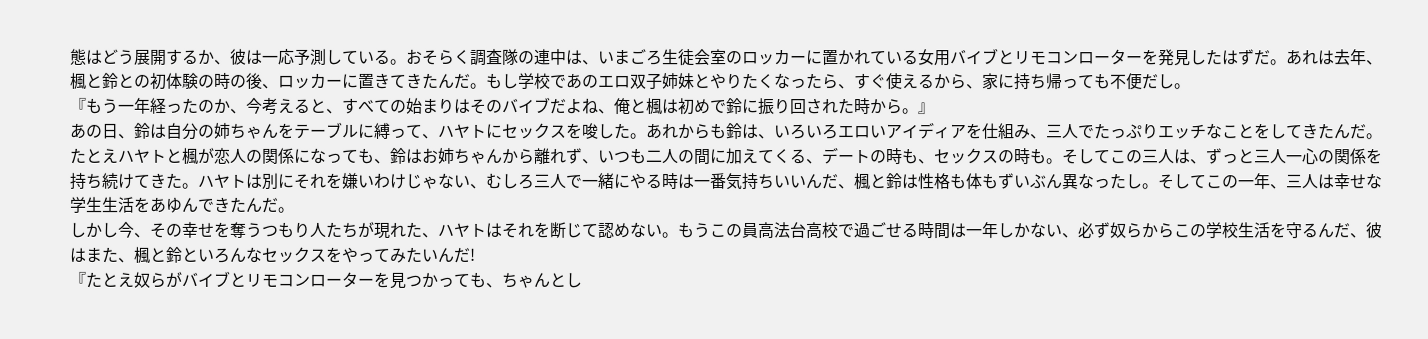態はどう展開するか、彼は一応予測している。おそらく調査隊の連中は、いまごろ生徒会室のロッカーに置かれている女用バイブとリモコンローターを発見したはずだ。あれは去年、楓と鈴との初体験の時の後、ロッカーに置きてきたんだ。もし学校であのエロ双子姉妹とやりたくなったら、すぐ使えるから、家に持ち帰っても不便だし。
『もう一年経ったのか、今考えると、すべての始まりはそのバイブだよね、俺と楓は初めで鈴に振り回された時から。』
あの日、鈴は自分の姉ちゃんをテーブルに縛って、ハヤトにセックスを唆した。あれからも鈴は、いろいろエロいアイディアを仕組み、三人でたっぷりエッチなことをしてきたんだ。たとえハヤトと楓が恋人の関係になっても、鈴はお姉ちゃんから離れず、いつも二人の間に加えてくる、デートの時も、セックスの時も。そしてこの三人は、ずっと三人一心の関係を持ち続けてきた。ハヤトは別にそれを嫌いわけじゃない、むしろ三人で一緒にやる時は一番気持ちいいんだ、楓と鈴は性格も体もずいぶん異なったし。そしてこの一年、三人は幸せな学生生活をあゆんできたんだ。
しかし今、その幸せを奪うつもり人たちが現れた、ハヤトはそれを断じて認めない。もうこの員高法台高校で過ごせる時間は一年しかない、必ず奴らからこの学校生活を守るんだ、彼はまた、楓と鈴といろんなセックスをやってみたいんだ!
『たとえ奴らがバイブとリモコンローターを見つかっても、ちゃんとし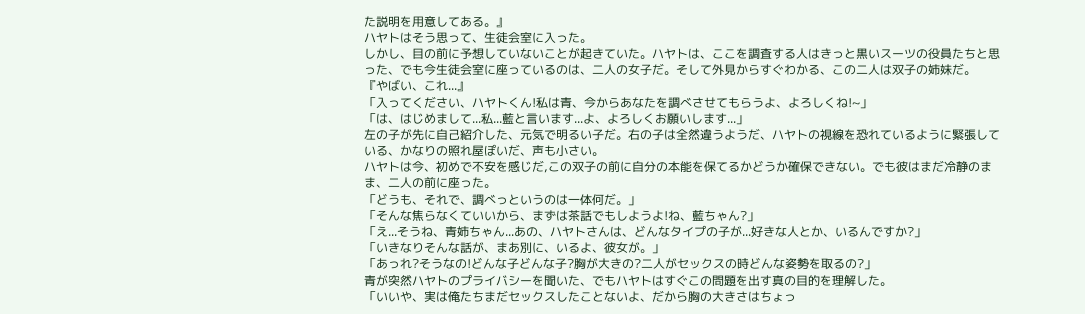た説明を用意してある。』
ハヤトはそう思って、生徒会室に入った。
しかし、目の前に予想していないことが起きていた。ハヤトは、ここを調査する人はきっと黒いスーツの役員たちと思った、でも今生徒会室に座っているのは、二人の女子だ。そして外見からすぐわかる、この二人は双子の姉妹だ。
『やばい、これ...』
「入ってください、ハヤトくん!私は青、今からあなたを調べさせてもらうよ、よろしくね!~」
「は、はじめまして...私...藍と言います...よ、よろしくお願いします...」
左の子が先に自己紹介した、元気で明るい子だ。右の子は全然違うようだ、ハヤトの視線を恐れているように緊張している、かなりの照れ屋ぽいだ、声も小さい。
ハヤトは今、初めで不安を感じだ,この双子の前に自分の本能を保てるかどうか確保できない。でも彼はまだ冷静のまま、二人の前に座った。
「どうも、それで、調べっというのは一体何だ。」
「そんな焦らなくていいから、まずは茶話でもしようよ!ね、藍ちゃん?」
「え...そうね、青姉ちゃん...あの、ハヤトさんは、どんなタイプの子が...好きな人とか、いるんですか?」
「いきなりそんな話が、まあ別に、いるよ、彼女が。」
「あっれ?そうなの!どんな子どんな子?胸が大きの?二人がセックスの時どんな姿勢を取るの?」
青が突然ハヤトのプライバシーを聞いた、でもハヤトはすぐこの問題を出す真の目的を理解した。
「いいや、実は俺たちまだセックスしたことないよ、だから胸の大きさはちょっ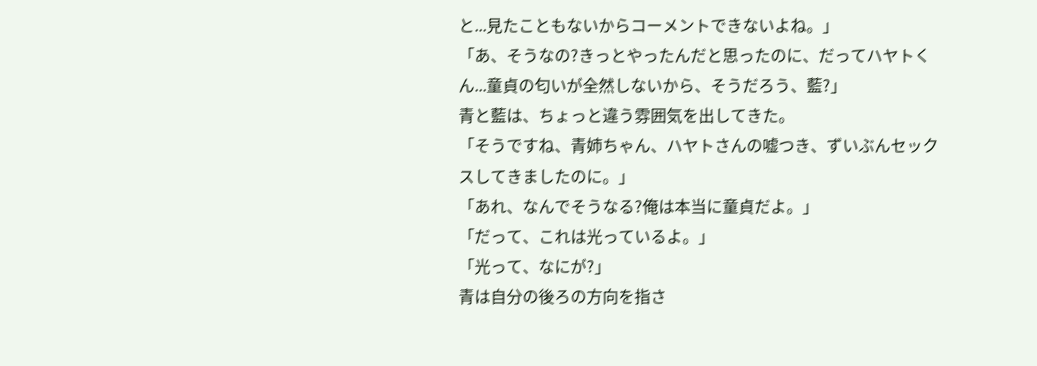と...見たこともないからコーメントできないよね。」
「あ、そうなの?きっとやったんだと思ったのに、だってハヤトくん...童貞の匂いが全然しないから、そうだろう、藍?」
青と藍は、ちょっと違う雰囲気を出してきた。
「そうですね、青姉ちゃん、ハヤトさんの嘘つき、ずいぶんセックスしてきましたのに。」
「あれ、なんでそうなる?俺は本当に童貞だよ。」
「だって、これは光っているよ。」
「光って、なにが?」
青は自分の後ろの方向を指さ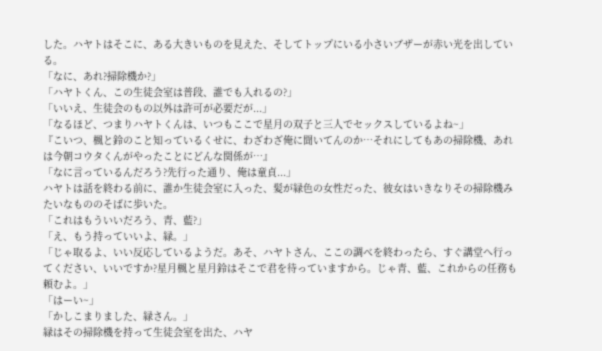した。ハヤトはそこに、ある大きいものを見えた、そしてトップにいる小さいブザーが赤い光を出している。
「なに、あれ?掃除機か?」
「ハヤトくん、この生徒会室は普段、誰でも入れるの?」
「いいえ、生徒会のもの以外は許可が必要だが...」
「なるほど、つまりハヤトくんは、いつもここで星月の双子と三人でセックスしているよね~」
『こいつ、楓と鈴のこと知っているくせに、わざわざ俺に聞いてんのか…それにしてもあの掃除機、あれは今朝コウタくんがやったことにどんな関係が…』
「なに言っているんだろう?先行った通り、俺は童貞...」
ハヤトは話を終わる前に、誰か生徒会室に入った、髪が緑色の女性だった、彼女はいきなりその掃除機みたいなもののそばに歩いた。
「これはもういいだろう、青、藍?」
「え、もう持っていいよ、緑。」
「じゃ取るよ、いい反応しているようだ。あそ、ハヤトさん、ここの調べを終わったら、すぐ講堂へ行ってください、いいですか?星月楓と星月鈴はそこで君を待っていますから。じゃ青、藍、これからの任務も頼むよ。」
「はーい~」
「かしこまりました、緑さん。」
緑はその掃除機を持って生徒会室を出た、ハヤ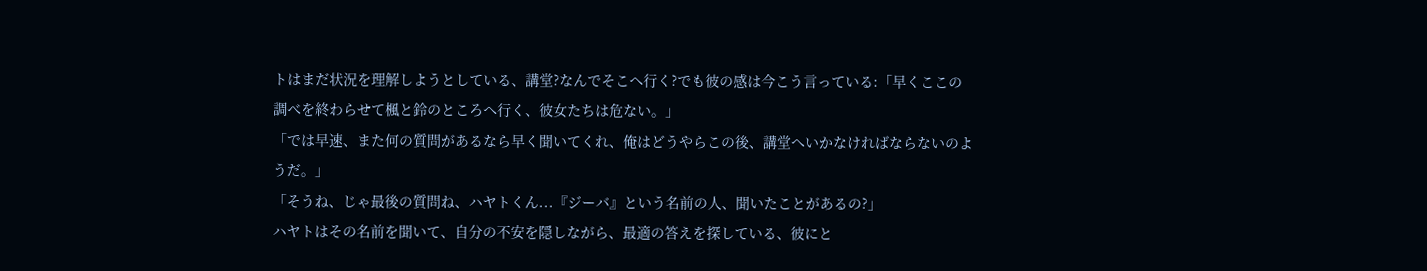トはまだ状況を理解しようとしている、講堂?なんでそこへ行く?でも彼の感は今こう言っている:「早くここの調べを終わらせて楓と鈴のところへ行く、彼女たちは危ない。」
「では早速、また何の質問があるなら早く聞いてくれ、俺はどうやらこの後、講堂へいかなければならないのようだ。」
「そうね、じゃ最後の質問ね、ハヤトくん...『ジーバ』という名前の人、聞いたことがあるの?」
ハヤトはその名前を聞いて、自分の不安を隠しながら、最適の答えを探している、彼にと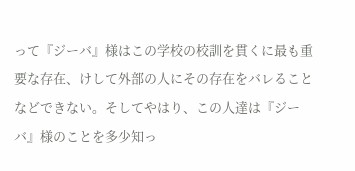って『ジーバ』様はこの学校の校訓を貫くに最も重要な存在、けして外部の人にその存在をバレることなどできない。そしてやはり、この人達は『ジーバ』様のことを多少知っ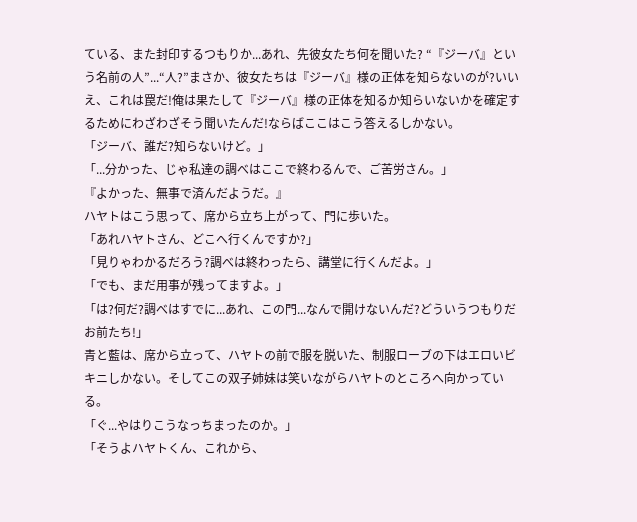ている、また封印するつもりか...あれ、先彼女たち何を聞いた? “『ジーバ』という名前の人”...“人?”まさか、彼女たちは『ジーバ』様の正体を知らないのが?いいえ、これは罠だ!俺は果たして『ジーバ』様の正体を知るか知らいないかを確定するためにわざわざそう聞いたんだ!ならばここはこう答えるしかない。
「ジーバ、誰だ?知らないけど。」
「...分かった、じゃ私達の調べはここで終わるんで、ご苦労さん。」
『よかった、無事で済んだようだ。』
ハヤトはこう思って、席から立ち上がって、門に歩いた。
「あれハヤトさん、どこへ行くんですか?」
「見りゃわかるだろう?調べは終わったら、講堂に行くんだよ。」
「でも、まだ用事が残ってますよ。」
「は?何だ?調べはすでに...あれ、この門...なんで開けないんだ?どういうつもりだお前たち!」
青と藍は、席から立って、ハヤトの前で服を脱いた、制服ローブの下はエロいビキニしかない。そしてこの双子姉妹は笑いながらハヤトのところへ向かっている。
「ぐ...やはりこうなっちまったのか。」
「そうよハヤトくん、これから、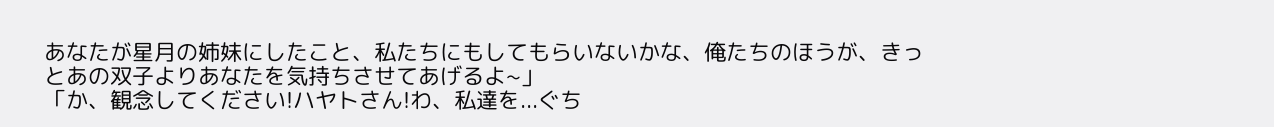あなたが星月の姉妹にしたこと、私たちにもしてもらいないかな、俺たちのほうが、きっとあの双子よりあなたを気持ちさせてあげるよ~」
「か、観念してください!ハヤトさん!わ、私達を...ぐち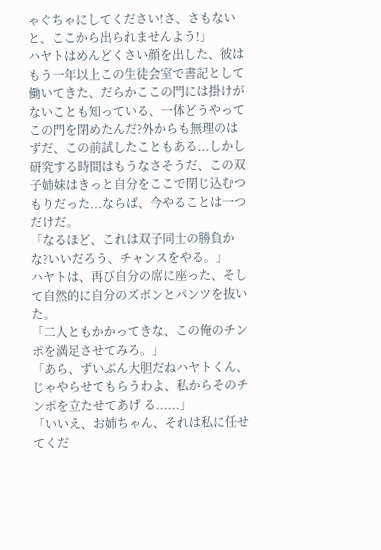ゃぐちゃにしてください!さ、さもないと、ここから出られませんよう!」
ハヤトはめんどくさい顔を出した、彼はもう一年以上この生徒会室で書記として働いてきた、だらかここの門には掛けがないことも知っている、一体どうやってこの門を閉めたんだ?外からも無理のはずだ、この前試したこともある...しかし研究する時間はもうなさそうだ、この双子姉妹はきっと自分をここで閉じ込むつもりだった...ならば、今やることは一つだけだ。
「なるほど、これは双子同士の勝負かな?いいだろう、チャンスをやる。」
ハヤトは、再び自分の席に座った、そして自然的に自分のズボンとパンツを抜いた。
「二人ともかかってきな、この俺のチンポを満足させてみろ。」
「あら、ずいぶん大胆だねハヤトくん、じゃやらせてもらうわよ、私からそのチンポを立たせてあげ る......」
「いいえ、お姉ちゃん、それは私に任せてくだ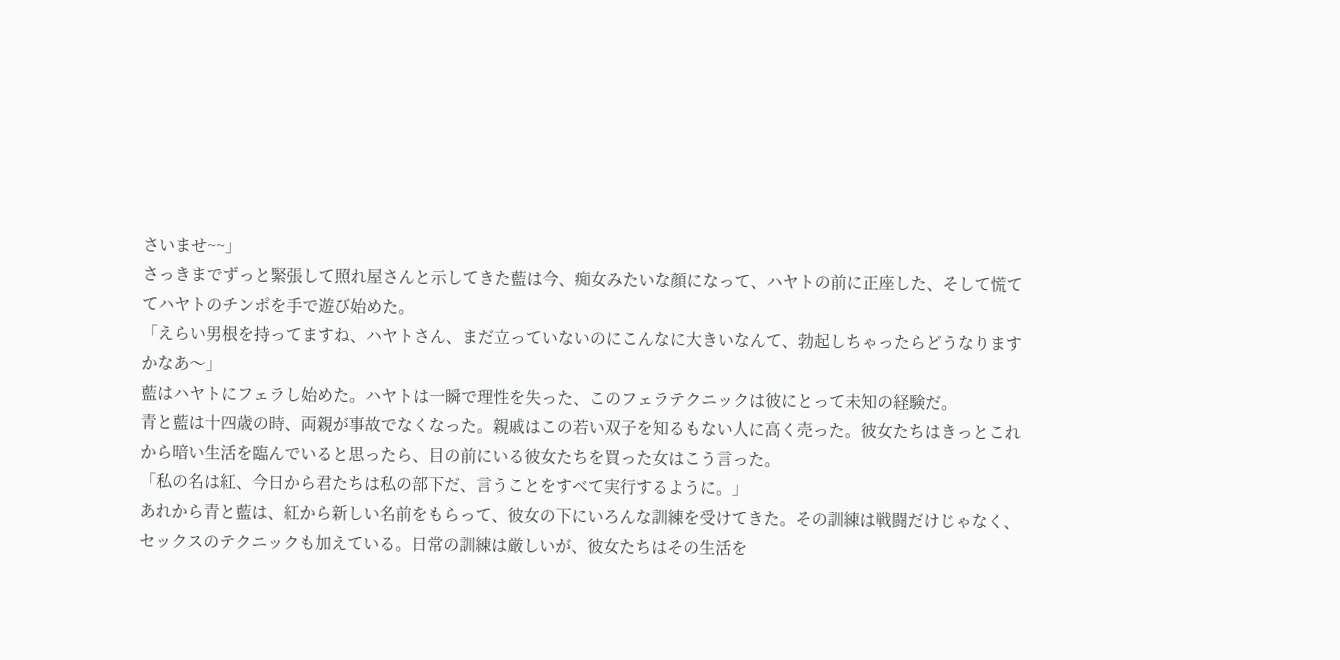さいませ~~」
さっきまでずっと緊張して照れ屋さんと示してきた藍は今、痴女みたいな顔になって、ハヤトの前に正座した、そして慌ててハヤトのチンポを手で遊び始めた。
「えらい男根を持ってますね、ハヤトさん、まだ立っていないのにこんなに大きいなんて、勃起しちゃったらどうなりますかなあ〜」
藍はハヤトにフェラし始めた。ハヤトは一瞬で理性を失った、このフェラテクニックは彼にとって未知の経験だ。
青と藍は十四歳の時、両親が事故でなくなった。親戚はこの若い双子を知るもない人に高く売った。彼女たちはきっとこれから暗い生活を臨んでいると思ったら、目の前にいる彼女たちを買った女はこう言った。
「私の名は紅、今日から君たちは私の部下だ、言うことをすべて実行するように。」
あれから青と藍は、紅から新しい名前をもらって、彼女の下にいろんな訓練を受けてきた。その訓練は戦闘だけじゃなく、セックスのテクニックも加えている。日常の訓練は厳しいが、彼女たちはその生活を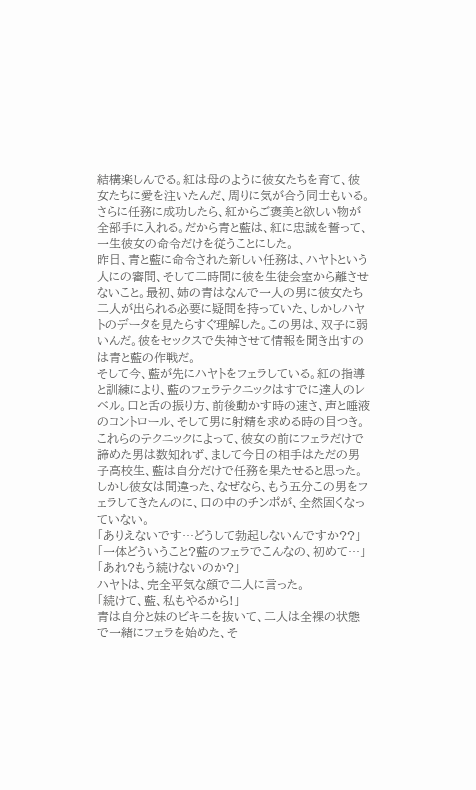結構楽しんでる。紅は母のように彼女たちを育て、彼女たちに愛を注いたんだ、周りに気が合う同士もいる。さらに任務に成功したら、紅からご褒美と欲しい物が全部手に入れる。だから青と藍は、紅に忠誠を誓って、一生彼女の命令だけを従うことにした。
昨日、青と藍に命令された新しい任務は、ハヤトという人にの審問、そして二時間に彼を生徒会室から離させないこと。最初、姉の青はなんで一人の男に彼女たち二人が出られる必要に疑問を持っていた、しかしハヤトのデータを見たらすぐ理解した。この男は、双子に弱いんだ。彼をセックスで失神させて情報を聞き出すのは青と藍の作戦だ。
そして今、藍が先にハヤトをフェラしている。紅の指導と訓練により、藍のフェラテクニックはすでに達人のレベル。口と舌の振り方、前後動かす時の速さ、声と唾液のコントロール、そして男に射精を求める時の目つき。これらのテクニックによって、彼女の前にフェラだけで諦めた男は数知れず、まして今日の相手はただの男子高校生、藍は自分だけで任務を果たせると思った。
しかし彼女は間違った、なぜなら、もう五分この男をフェラしてきたんのに、口の中のチンポが、全然固くなっていない。
「ありえないです…どうして勃起しないんですか??」
「一体どういうこと?藍のフェラでこんなの、初めて…」
「あれ?もう続けないのか?」
ハヤトは、完全平気な顔で二人に言った。
「続けて、藍、私もやるから!」
青は自分と妹のビキニを抜いて、二人は全裸の状態で一緒にフェラを始めた、そ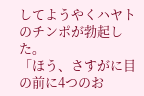してようやくハヤトのチンポが勃起した。
「ほう、さすがに目の前に4つのお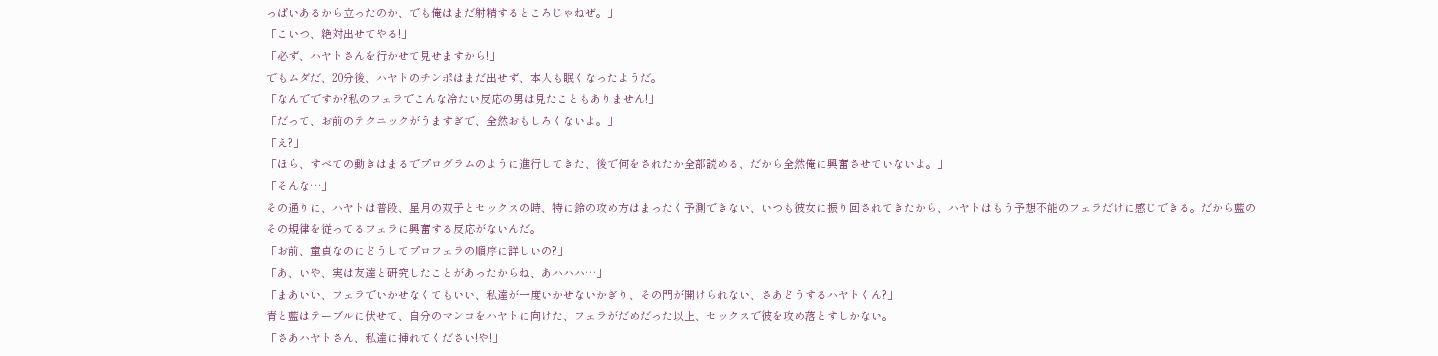っぱいあるから立ったのか、でも俺はまだ射精するところじゃねぜ。」
「こいつ、絶対出せてやる!」
「必ず、ハヤトさんを行かせて見せますから!」
でもムダだ、20分後、ハヤトのチンポはまだ出せず、本人も眠くなったようだ。
「なんでですか?私のフェラでこんな冷たい反応の男は見たこともありません!」
「だって、お前のテクニックがうますぎで、全然おもしろくないよ。」
「え?」
「ほら、すべての動きはまるでプログラムのように進行してきた、後で何をされたか全部読める、だから全然俺に興奮させていないよ。」
「そんな…」
その通りに、ハヤトは普段、星月の双子とセックスの時、特に鈴の攻め方はまったく予測できない、いつも彼女に振り回されてきたから、ハヤトはもう予想不能のフェラだけに感じできる。だから藍のその規律を従ってるフェラに興奮する反応がないんだ。
「お前、童貞なのにどうしてプロフェラの順序に詳しいの?」
「あ、いや、実は友達と研究したことがあったからね、あハハハ…」
「まあいい、フェラでいかせなくてもいい、私達が一度いかせないかぎり、その門が開けられない、さあどうするハヤトくん?」
青と藍はテーブルに伏せて、自分のマンコをハヤトに向けた、フェラがだめだった以上、セックスで彼を攻め落とすしかない。
「さあハヤトさん、私達に挿れてください!や!」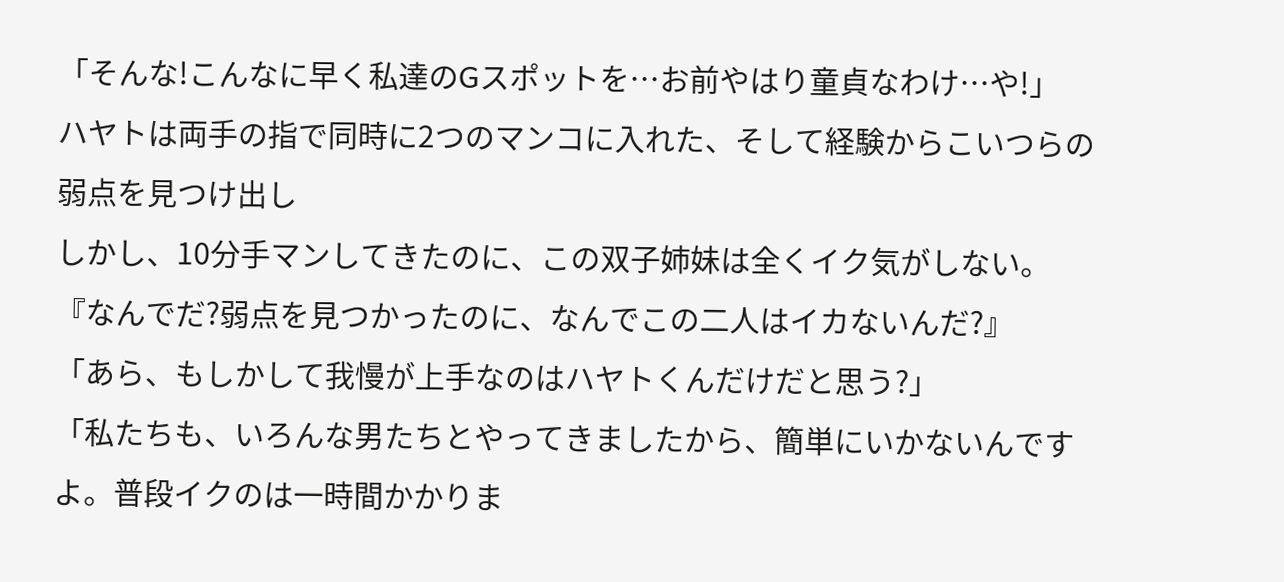「そんな!こんなに早く私達のGスポットを…お前やはり童貞なわけ…や!」
ハヤトは両手の指で同時に2つのマンコに入れた、そして経験からこいつらの弱点を見つけ出し
しかし、10分手マンしてきたのに、この双子姉妹は全くイク気がしない。
『なんでだ?弱点を見つかったのに、なんでこの二人はイカないんだ?』
「あら、もしかして我慢が上手なのはハヤトくんだけだと思う?」
「私たちも、いろんな男たちとやってきましたから、簡単にいかないんですよ。普段イクのは一時間かかりま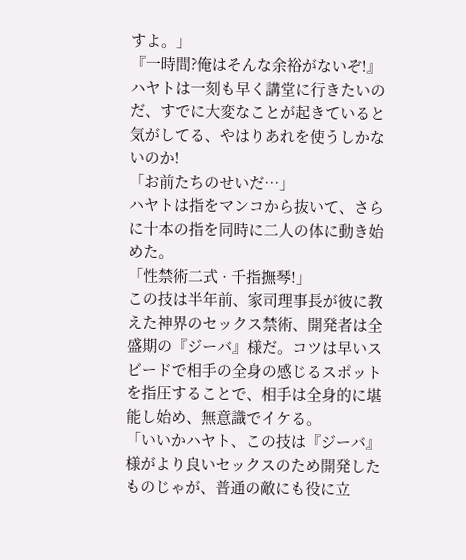すよ。」
『一時間?俺はそんな余裕がないぞ!』
ハヤトは一刻も早く講堂に行きたいのだ、すでに大変なことが起きていると気がしてる、やはりあれを使うしかないのか!
「お前たちのせいだ…」
ハヤトは指をマンコから抜いて、さらに十本の指を同時に二人の体に動き始めた。
「性禁術二式 · 千指撫琴!」
この技は半年前、家司理事長が彼に教えた神界のセックス禁術、開発者は全盛期の『ジーバ』様だ。コツは早いスビードで相手の全身の感じるスポットを指圧することで、相手は全身的に堪能し始め、無意識でイケる。
「いいかハヤト、この技は『ジーバ』様がより良いセックスのため開発したものじゃが、普通の敵にも役に立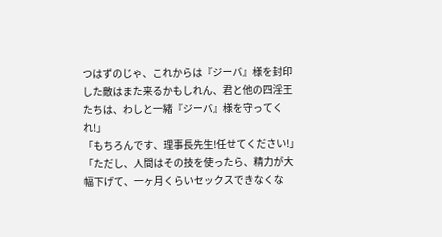つはずのじゃ、これからは『ジーバ』様を封印した敵はまた来るかもしれん、君と他の四淫王たちは、わしと一緒『ジーバ』様を守ってくれ!」
「もちろんです、理事長先生!任せてください!」
「ただし、人間はその技を使ったら、精力が大幅下げて、一ヶ月くらいセックスできなくな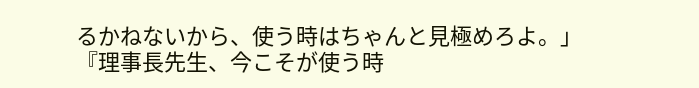るかねないから、使う時はちゃんと見極めろよ。」
『理事長先生、今こそが使う時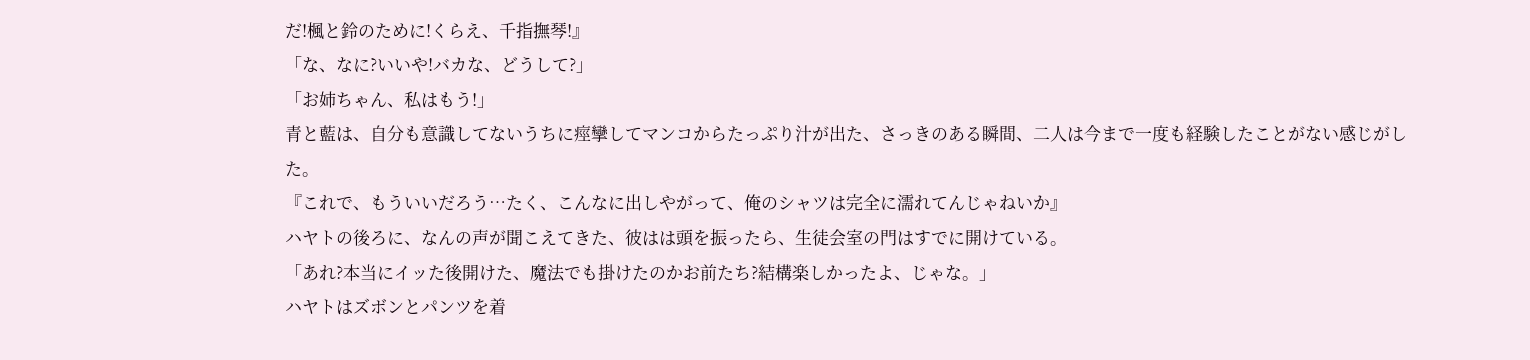だ!楓と鈴のために!くらえ、千指撫琴!』
「な、なに?いいや!バカな、どうして?」
「お姉ちゃん、私はもう!」
青と藍は、自分も意識してないうちに痙攣してマンコからたっぷり汁が出た、さっきのある瞬間、二人は今まで一度も経験したことがない感じがした。
『これで、もういいだろう…たく、こんなに出しやがって、俺のシャツは完全に濡れてんじゃねいか』
ハヤトの後ろに、なんの声が聞こえてきた、彼はは頭を振ったら、生徒会室の門はすでに開けている。
「あれ?本当にイッた後開けた、魔法でも掛けたのかお前たち?結構楽しかったよ、じゃな。」
ハヤトはズボンとパンツを着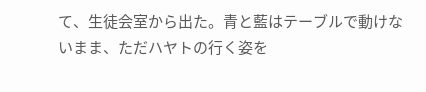て、生徒会室から出た。青と藍はテーブルで動けないまま、ただハヤトの行く姿を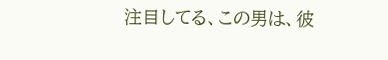注目してる、この男は、彼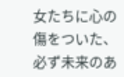女たちに心の傷をついた、必ず未来のあ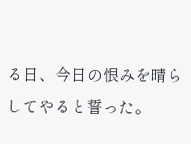る日、今日の恨みを晴らしてやると誓った。